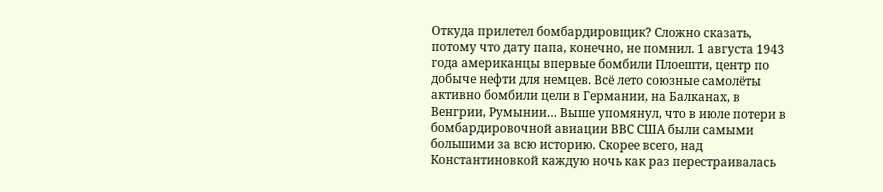Откуда прилетел бомбардировщик? Сложно сказать, потому что дату папа, конечно, не помнил. 1 августа 1943 года американцы впервые бомбили Плоешти, центр по добыче нефти для немцев. Всё лето союзные самолёты активно бомбили цели в Германии, на Балканах, в Венгрии, Румынии… Выше упомянул, что в июле потери в бомбардировочной авиации ВВС США были самыми большими за всю историю. Скорее всего, над Константиновкой каждую ночь как раз перестраивалась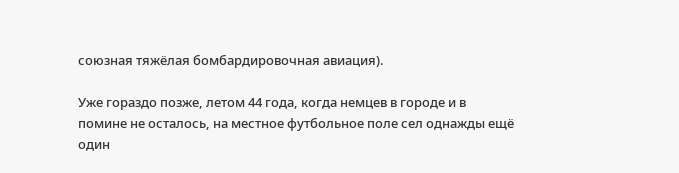союзная тяжёлая бомбардировочная авиация).

Уже гораздо позже, летом 44 года, когда немцев в городе и в помине не осталось, на местное футбольное поле сел однажды ещё один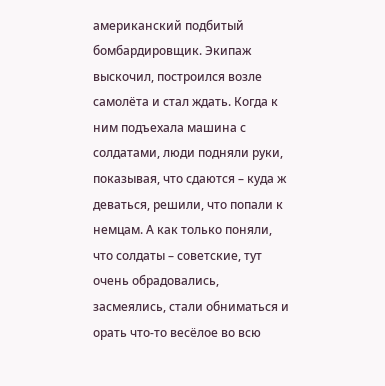американский подбитый бомбардировщик. Экипаж выскочил, построился возле самолёта и стал ждать. Когда к ним подъехала машина с солдатами, люди подняли руки, показывая, что сдаются – куда ж деваться, решили, что попали к немцам. А как только поняли, что солдаты – советские, тут очень обрадовались, засмеялись, стали обниматься и орать что-то весёлое во всю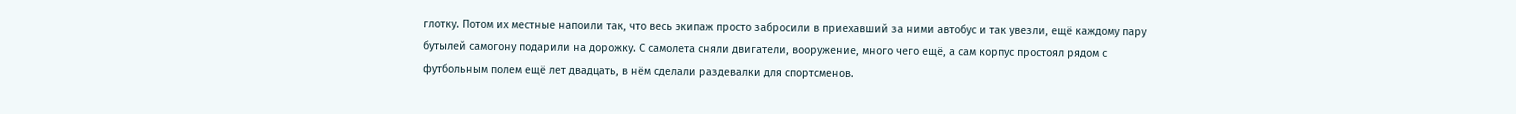глотку. Потом их местные напоили так, что весь экипаж просто забросили в приехавший за ними автобус и так увезли, ещё каждому пару бутылей самогону подарили на дорожку. С самолета сняли двигатели, вооружение, много чего ещё, а сам корпус простоял рядом с футбольным полем ещё лет двадцать, в нём сделали раздевалки для спортсменов.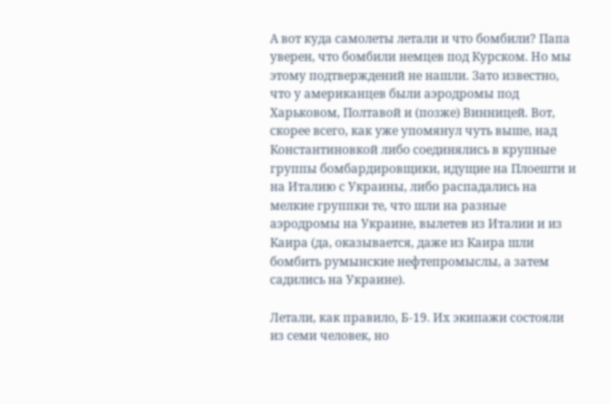А вот куда самолеты летали и что бомбили? Папа уверен, что бомбили немцев под Курском. Но мы этому подтверждений не нашли. Зато известно, что у американцев были аэродромы под Харьковом, Полтавой и (позже) Винницей. Вот, скорее всего, как уже упомянул чуть выше, над Константиновкой либо соединялись в крупные группы бомбардировщики, идущие на Плоешти и на Италию с Украины, либо распадались на мелкие группки те, что шли на разные аэродромы на Украине, вылетев из Италии и из Каира (да, оказывается, даже из Каира шли бомбить румынские нефтепромыслы, а затем садились на Украине).

Летали, как правило, Б-19. Их экипажи состояли из семи человек, но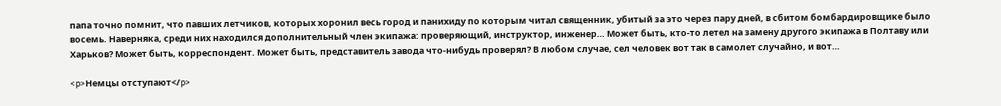папа точно помнит, что павших летчиков, которых хоронил весь город и панихиду по которым читал священник, убитый за это через пару дней, в сбитом бомбардировщике было восемь. Наверняка, среди них находился дополнительный член экипажа: проверяющий, инструктор, инженер… Может быть, кто-то летел на замену другого экипажа в Полтаву или Харьков? Может быть, корреспондент. Может быть, представитель завода что-нибудь проверял? В любом случае, сел человек вот так в самолет случайно, и вот…

<p>Немцы отступают</p>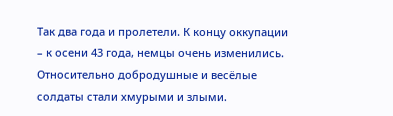Так два года и пролетели. К концу оккупации – к осени 43 года, немцы очень изменились. Относительно добродушные и весёлые солдаты стали хмурыми и злыми.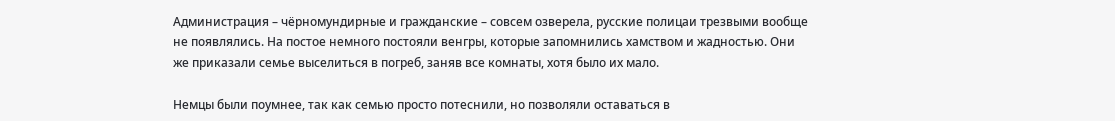Администрация – чёрномундирные и гражданские – совсем озверела, русские полицаи трезвыми вообще не появлялись. На постое немного постояли венгры, которые запомнились хамством и жадностью. Они же приказали семье выселиться в погреб, заняв все комнаты, хотя было их мало.

Немцы были поумнее, так как семью просто потеснили, но позволяли оставаться в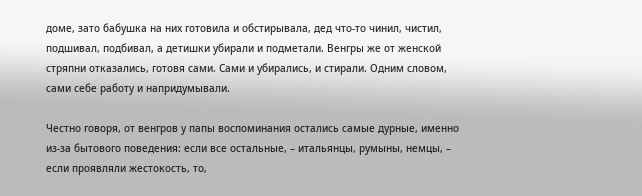доме, зато бабушка на них готовила и обстирывала, дед что-то чинил, чистил, подшивал, подбивал, а детишки убирали и подметали. Венгры же от женской стряпни отказались, готовя сами. Сами и убирались, и стирали. Одним словом, сами себе работу и напридумывали.

Честно говоря, от венгров у папы воспоминания остались самые дурные, именно из-за бытового поведения: если все остальные, – итальянцы, румыны, немцы, – если проявляли жестокость, то,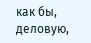как бы, деловую,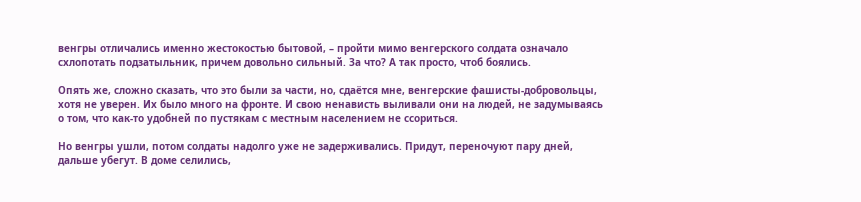венгры отличались именно жестокостью бытовой, – пройти мимо венгерского солдата означало схлопотать подзатыльник, причем довольно сильный. За что? А так просто, чтоб боялись.

Опять же, сложно сказать, что это были за части, но, сдаётся мне, венгерские фашисты-добровольцы, хотя не уверен. Их было много на фронте. И свою ненависть выливали они на людей, не задумываясь о том, что как-то удобней по пустякам с местным населением не ссориться.

Но венгры ушли, потом солдаты надолго уже не задерживались. Придут, переночуют пару дней, дальше убегут. В доме селились,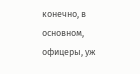конечно, в основном, офицеры, уж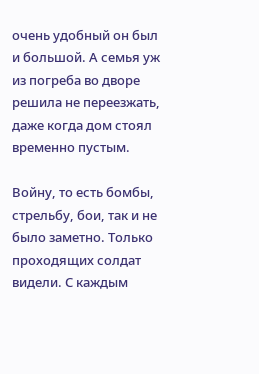очень удобный он был и большой. А семья уж из погреба во дворе решила не переезжать, даже когда дом стоял временно пустым.

Войну, то есть бомбы, стрельбу, бои, так и не было заметно. Только проходящих солдат видели. С каждым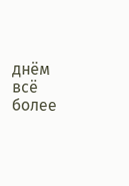днём всё более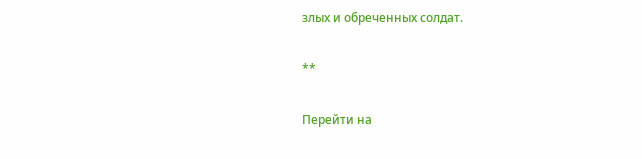злых и обреченных солдат.

**

Перейти на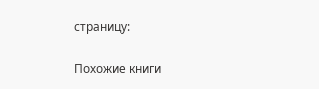страницу:

Похожие книги